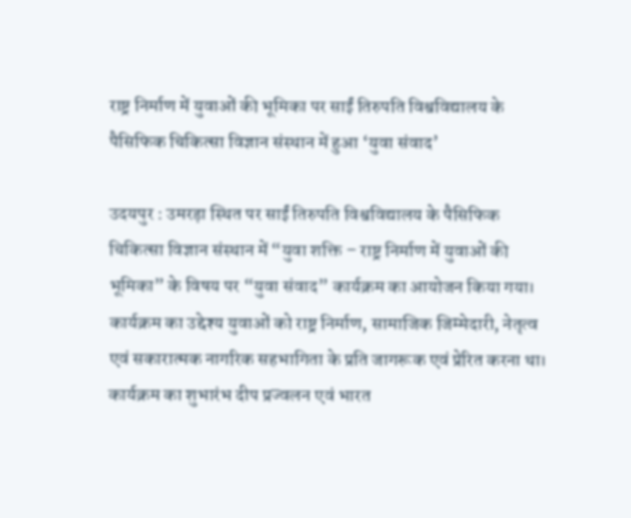राष्ट्र निर्माण में युवाओं की भूमिका पर साईं तिरुपति विश्वविद्यालय के पैसिफिक चिकित्सा विज्ञान संस्थान में हुआ ‘युवा संवाद’

उदयपुर : उमरड़ा स्थित पर साईं तिरुपति विश्वविद्यालय के पैसिफिक चिकित्सा विज्ञान संस्थान में “युवा शक्ति – राष्ट्र निर्माण में युवाओं की भूमिका” के विषय पर “युवा संवाद” कार्यक्रम का आयोजन किया गया। कार्यक्रम का उद्देश्य युवाओं को राष्ट्र निर्माण, सामाजिक जिम्मेदारी, नेतृत्व एवं सकारात्मक नागरिक सहभागिता के प्रति जागरूक एवं प्रेरित करना था।
कार्यक्रम का शुभारंभ दीप प्रज्वलन एवं भारत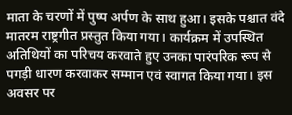माता के चरणों में पुष्प अर्पण के साथ हुआ। इसके पश्चात वंदे मातरम राष्ट्रगीत प्रस्तुत किया गया। कार्यक्रम में उपस्थित अतिथियों का परिचय करवाते हुए उनका पारंपरिक रूप से पगड़ी धारण करवाकर सम्मान एवं स्वागत किया गया। इस अवसर पर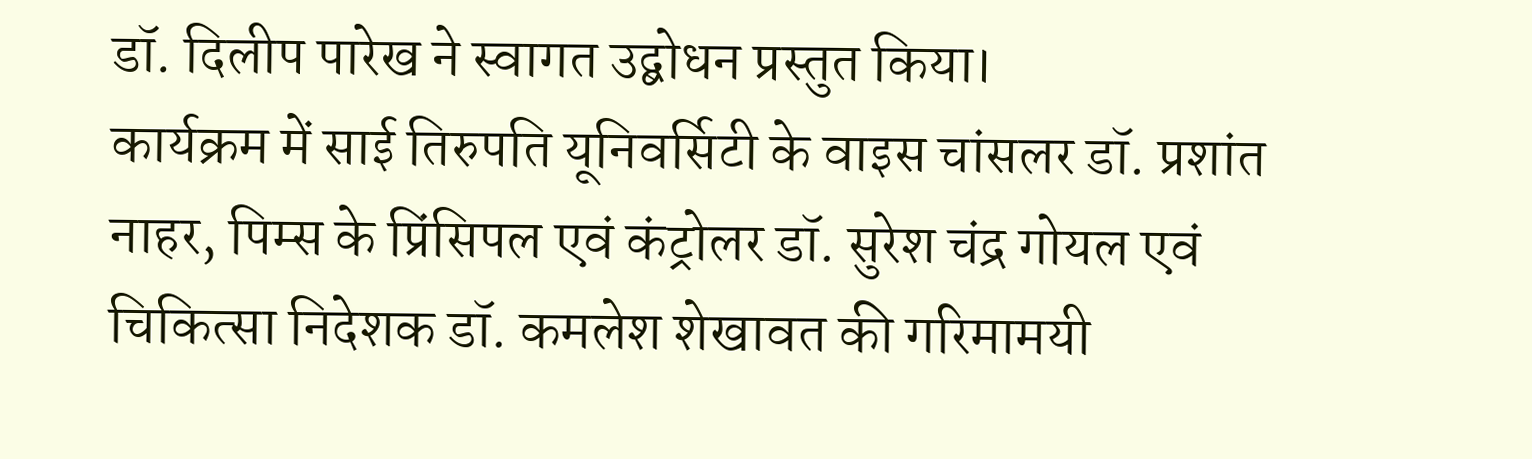डॉ. दिलीप पारेख ने स्वागत उद्बोधन प्रस्तुत किया।
कार्यक्रम में साई तिरुपति यूनिवर्सिटी के वाइस चांसलर डॉ. प्रशांत नाहर, पिम्स के प्रिंसिपल एवं कंट्रोलर डॉ. सुरेश चंद्र गोयल एवं चिकित्सा निदेशक डॉ. कमलेश शेखावत की गरिमामयी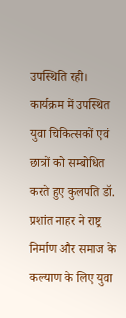उपस्थिति रही।
कार्यक्रम में उपस्थित युवा चिकित्सकों एवं छात्रों को सम्बोधित करते हुए कुलपति डॉ. प्रशांत नाहर ने राष्ट्र निर्माण और समाज के कल्याण के लिए युवा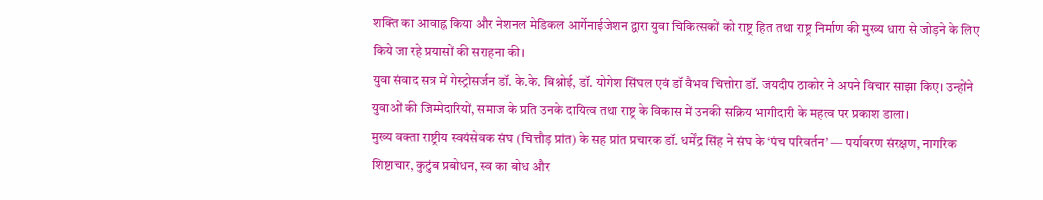शक्ति का आवाह्न किया और नेशनल मेडिकल आर्गेनाईजेशन द्वारा युवा चिकित्सकों को राष्ट्र हित तथा राष्ट्र निर्माण की मुख्य धारा से जोड़ने के लिए किये जा रहे प्रयासों की सराहना की।
युवा संवाद सत्र में गेस्ट्रोसर्जन डॉ. के.के. बिश्नोई, डॉ. योगेश सिंघल एवं डॉ वैभव चित्तोरा डॉ. जयदीप ठाकोर ने अपने विचार साझा किए। उन्होंने युवाओं की जिम्मेदारियों, समाज के प्रति उनके दायित्व तथा राष्ट्र के विकास में उनकी सक्रिय भागीदारी के महत्व पर प्रकाश डाला।
मुख्य वक्ता राष्ट्रीय स्वयंसेवक संघ (चित्तौड़ प्रांत) के सह प्रांत प्रचारक डॉ. धर्मेंद्र सिंह ने संघ के ‘पंच परिवर्तन’ — पर्यावरण संरक्षण, नागरिक शिष्टाचार, कुटुंब प्रबोधन, स्व का बोध और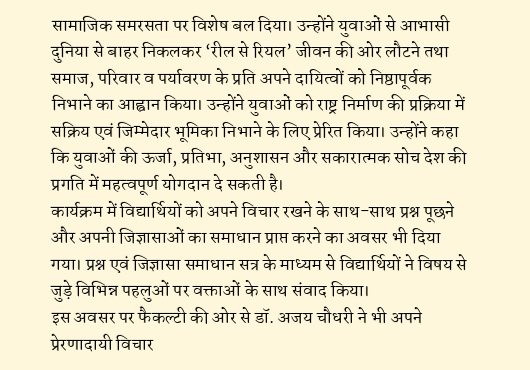सामाजिक समरसता पर विशेष बल दिया। उन्होंने युवाओं से आभासी दुनिया से बाहर निकलकर ‘रील से रियल’ जीवन की ओर लौटने तथा समाज, परिवार व पर्यावरण के प्रति अपने दायित्वों को निष्ठापूर्वक निभाने का आह्वान किया। उन्होंने युवाओं को राष्ट्र निर्माण की प्रक्रिया में सक्रिय एवं जिम्मेदार भूमिका निभाने के लिए प्रेरित किया। उन्होंने कहा कि युवाओं की ऊर्जा, प्रतिभा, अनुशासन और सकारात्मक सोच देश की प्रगति में महत्वपूर्ण योगदान दे सकती है।
कार्यक्रम में विद्यार्थियों को अपने विचार रखने के साथ-साथ प्रश्न पूछने और अपनी जिज्ञासाओं का समाधान प्राप्त करने का अवसर भी दिया गया। प्रश्न एवं जिज्ञासा समाधान सत्र के माध्यम से विद्यार्थियों ने विषय से जुड़े विभिन्न पहलुओं पर वक्ताओं के साथ संवाद किया।
इस अवसर पर फैकल्टी की ओर से डॉ. अजय चौधरी ने भी अपने प्रेरणादायी विचार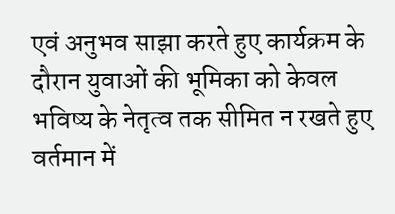एवं अनुभव साझा करते हुए कार्यक्रम के दौरान युवाओं की भूमिका को केवल भविष्य के नेतृत्व तक सीमित न रखते हुए वर्तमान में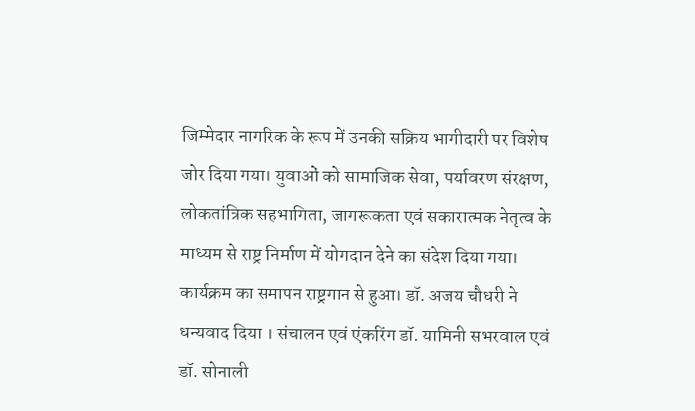जिम्मेदार नागरिक के रूप में उनकी सक्रिय भागीदारी पर विशेष जोर दिया गया। युवाओं को सामाजिक सेवा, पर्यावरण संरक्षण, लोकतांत्रिक सहभागिता, जागरूकता एवं सकारात्मक नेतृत्व के माध्यम से राष्ट्र निर्माण में योगदान देने का संदेश दिया गया। कार्यक्रम का समापन राष्ट्रगान से हुआ। डॉ. अजय चौधरी ने धन्यवाद दिया । संचालन एवं एंकरिंग डॉ. यामिनी सभरवाल एवं डॉ. सोनाली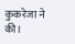कुकरेजा ने की।